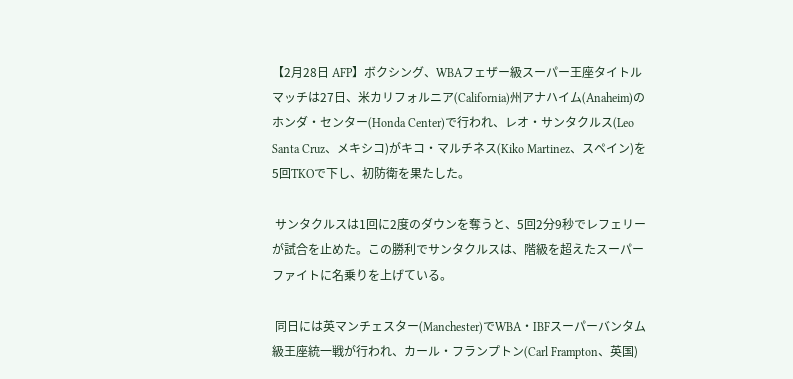【2月28日 AFP】ボクシング、WBAフェザー級スーパー王座タイトルマッチは27日、米カリフォルニア(California)州アナハイム(Anaheim)のホンダ・センター(Honda Center)で行われ、レオ・サンタクルス(Leo Santa Cruz、メキシコ)がキコ・マルチネス(Kiko Martinez、スペイン)を5回TKOで下し、初防衛を果たした。

 サンタクルスは1回に2度のダウンを奪うと、5回2分9秒でレフェリーが試合を止めた。この勝利でサンタクルスは、階級を超えたスーパーファイトに名乗りを上げている。

 同日には英マンチェスター(Manchester)でWBA・IBFスーパーバンタム級王座統一戦が行われ、カール・フランプトン(Carl Frampton、英国)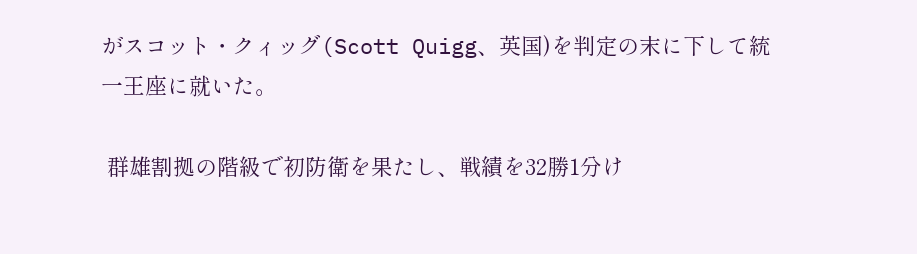がスコット・クィッグ(Scott Quigg、英国)を判定の末に下して統一王座に就いた。

 群雄割拠の階級で初防衛を果たし、戦績を32勝1分け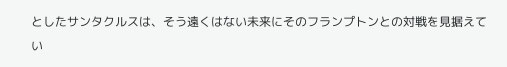としたサンタクルスは、そう遠くはない未来にそのフランプトンとの対戦を見据えてい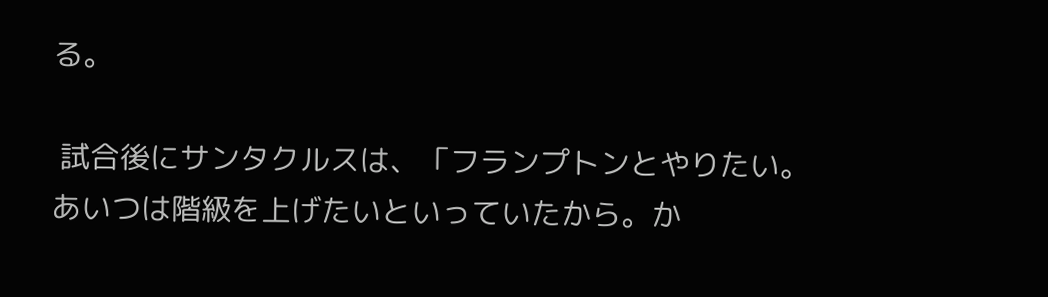る。

 試合後にサンタクルスは、「フランプトンとやりたい。あいつは階級を上げたいといっていたから。か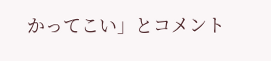かってこい」とコメント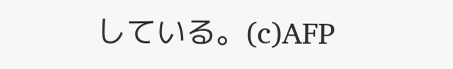している。(c)AFP